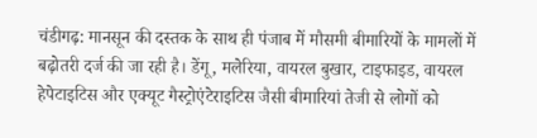चंडीगढ़: मानसून की दस्तक के साथ ही पंजाब में मौसमी बीमारियों के मामलों में बढ़ोतरी दर्ज की जा रही है। डेंगू, मलेरिया, वायरल बुखार, टाइफाइड, वायरल हेपेटाइटिस और एक्यूट गैस्ट्रोएंटेराइटिस जैसी बीमारियां तेजी से लोगों को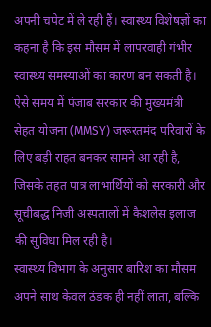अपनी चपेट में ले रही हैं। स्वास्थ्य विशेषज्ञों का कहना है कि इस मौसम में लापरवाही गंभीर स्वास्थ्य समस्याओं का कारण बन सकती है। ऐसे समय में पंजाब सरकार की मुख्यमंत्री सेहत योजना (MMSY) जरूरतमंद परिवारों के लिए बड़ी राहत बनकर सामने आ रही है, जिसके तहत पात्र लाभार्थियों को सरकारी और सूचीबद्ध निजी अस्पतालों में कैशलेस इलाज की सुविधा मिल रही है।
स्वास्थ्य विभाग के अनुसार बारिश का मौसम अपने साथ केवल ठंडक ही नहीं लाता, बल्कि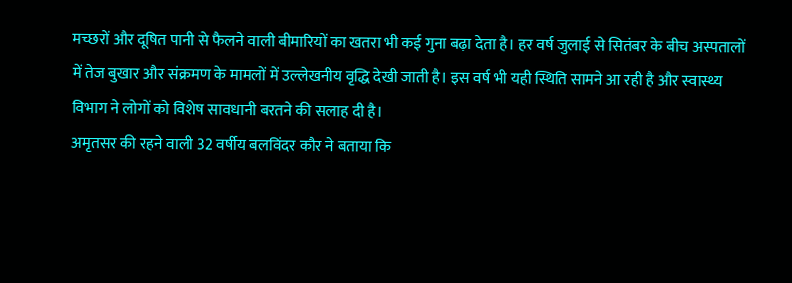मच्छरों और दूषित पानी से फैलने वाली बीमारियों का खतरा भी कई गुना बढ़ा देता है। हर वर्ष जुलाई से सितंबर के बीच अस्पतालों में तेज बुखार और संक्रमण के मामलों में उल्लेखनीय वृद्धि देखी जाती है। इस वर्ष भी यही स्थिति सामने आ रही है और स्वास्थ्य विभाग ने लोगों को विशेष सावधानी बरतने की सलाह दी है।
अमृतसर की रहने वाली 32 वर्षीय बलविंदर कौर ने बताया कि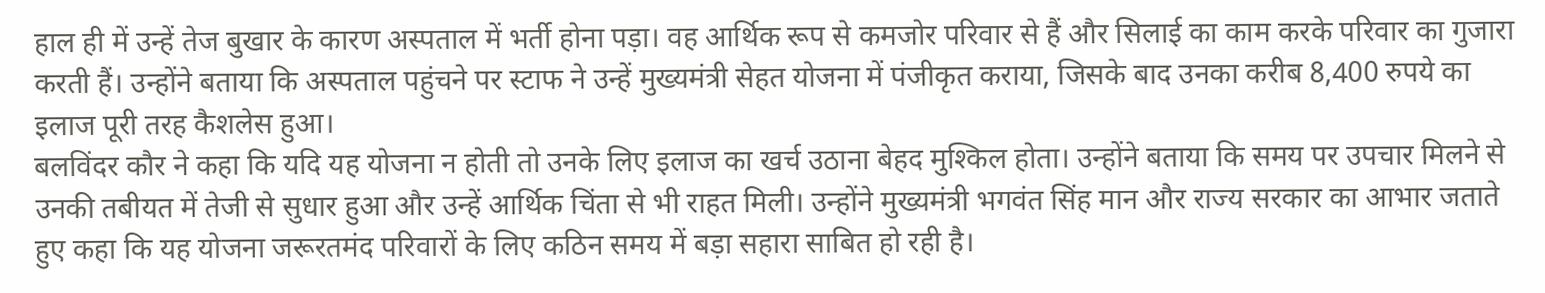हाल ही में उन्हें तेज बुखार के कारण अस्पताल में भर्ती होना पड़ा। वह आर्थिक रूप से कमजोर परिवार से हैं और सिलाई का काम करके परिवार का गुजारा करती हैं। उन्होंने बताया कि अस्पताल पहुंचने पर स्टाफ ने उन्हें मुख्यमंत्री सेहत योजना में पंजीकृत कराया, जिसके बाद उनका करीब 8,400 रुपये का इलाज पूरी तरह कैशलेस हुआ।
बलविंदर कौर ने कहा कि यदि यह योजना न होती तो उनके लिए इलाज का खर्च उठाना बेहद मुश्किल होता। उन्होंने बताया कि समय पर उपचार मिलने से उनकी तबीयत में तेजी से सुधार हुआ और उन्हें आर्थिक चिंता से भी राहत मिली। उन्होंने मुख्यमंत्री भगवंत सिंह मान और राज्य सरकार का आभार जताते हुए कहा कि यह योजना जरूरतमंद परिवारों के लिए कठिन समय में बड़ा सहारा साबित हो रही है।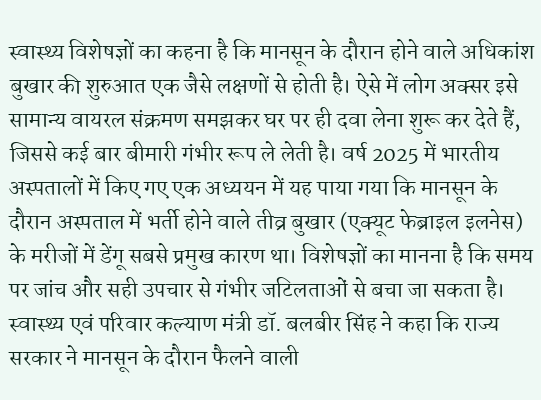स्वास्थ्य विशेषज्ञों का कहना है कि मानसून के दौरान होने वाले अधिकांश बुखार की शुरुआत एक जैसे लक्षणों से होती है। ऐसे में लोग अक्सर इसे सामान्य वायरल संक्रमण समझकर घर पर ही दवा लेना शुरू कर देते हैं, जिससे कई बार बीमारी गंभीर रूप ले लेती है। वर्ष 2025 में भारतीय अस्पतालों में किए गए एक अध्ययन में यह पाया गया कि मानसून के दौरान अस्पताल में भर्ती होने वाले तीव्र बुखार (एक्यूट फेब्राइल इलनेस) के मरीजों में डेंगू सबसे प्रमुख कारण था। विशेषज्ञों का मानना है कि समय पर जांच और सही उपचार से गंभीर जटिलताओं से बचा जा सकता है।
स्वास्थ्य एवं परिवार कल्याण मंत्री डॉ. बलबीर सिंह ने कहा कि राज्य सरकार ने मानसून के दौरान फैलने वाली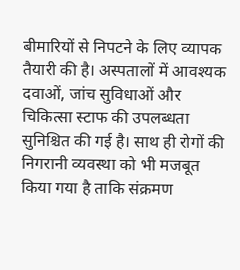बीमारियों से निपटने के लिए व्यापक तैयारी की है। अस्पतालों में आवश्यक दवाओं, जांच सुविधाओं और चिकित्सा स्टाफ की उपलब्धता सुनिश्चित की गई है। साथ ही रोगों की निगरानी व्यवस्था को भी मजबूत किया गया है ताकि संक्रमण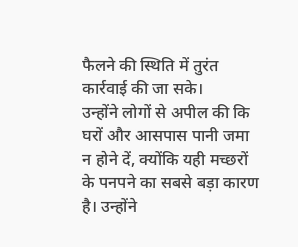फैलने की स्थिति में तुरंत कार्रवाई की जा सके।
उन्होंने लोगों से अपील की कि घरों और आसपास पानी जमा न होने दें, क्योंकि यही मच्छरों के पनपने का सबसे बड़ा कारण है। उन्होंने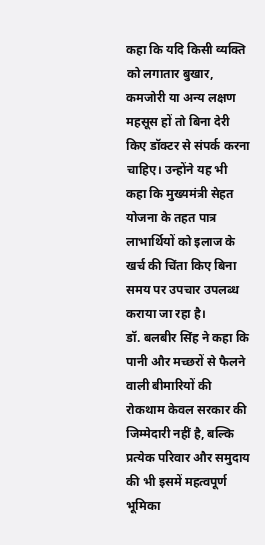कहा कि यदि किसी व्यक्ति को लगातार बुखार, कमजोरी या अन्य लक्षण महसूस हों तो बिना देरी किए डॉक्टर से संपर्क करना चाहिए। उन्होंने यह भी कहा कि मुख्यमंत्री सेहत योजना के तहत पात्र लाभार्थियों को इलाज के खर्च की चिंता किए बिना समय पर उपचार उपलब्ध कराया जा रहा है।
डॉ. बलबीर सिंह ने कहा कि पानी और मच्छरों से फैलने वाली बीमारियों की रोकथाम केवल सरकार की जिम्मेदारी नहीं है, बल्कि प्रत्येक परिवार और समुदाय की भी इसमें महत्वपूर्ण भूमिका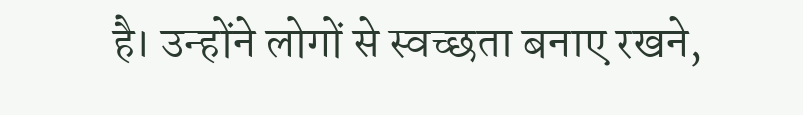है। उन्होंने लोगों से स्वच्छता बनाए रखने,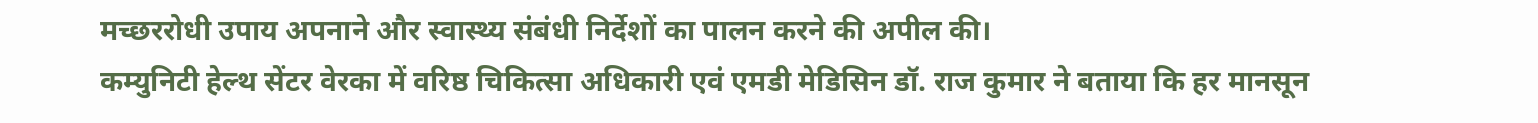मच्छररोधी उपाय अपनाने और स्वास्थ्य संबंधी निर्देशों का पालन करने की अपील की।
कम्युनिटी हेल्थ सेंटर वेरका में वरिष्ठ चिकित्सा अधिकारी एवं एमडी मेडिसिन डॉ. राज कुमार ने बताया कि हर मानसून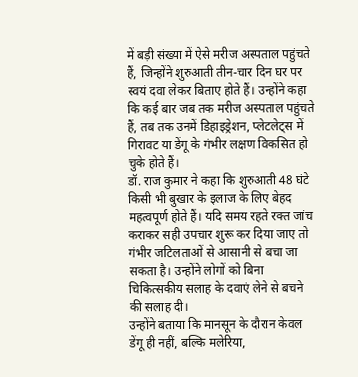में बड़ी संख्या में ऐसे मरीज अस्पताल पहुंचते हैं, जिन्होंने शुरुआती तीन-चार दिन घर पर स्वयं दवा लेकर बिताए होते हैं। उन्होंने कहा कि कई बार जब तक मरीज अस्पताल पहुंचते हैं, तब तक उनमें डिहाइड्रेशन, प्लेटलेट्स में गिरावट या डेंगू के गंभीर लक्षण विकसित हो चुके होते हैं।
डॉ. राज कुमार ने कहा कि शुरुआती 48 घंटे किसी भी बुखार के इलाज के लिए बेहद महत्वपूर्ण होते हैं। यदि समय रहते रक्त जांच कराकर सही उपचार शुरू कर दिया जाए तो गंभीर जटिलताओं से आसानी से बचा जा सकता है। उन्होंने लोगों को बिना चिकित्सकीय सलाह के दवाएं लेने से बचने की सलाह दी।
उन्होंने बताया कि मानसून के दौरान केवल डेंगू ही नहीं, बल्कि मलेरिया,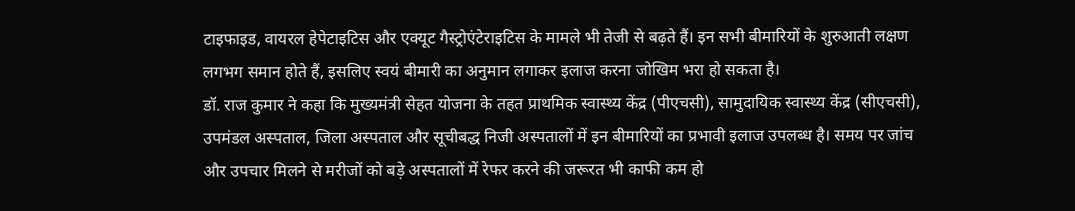टाइफाइड, वायरल हेपेटाइटिस और एक्यूट गैस्ट्रोएंटेराइटिस के मामले भी तेजी से बढ़ते हैं। इन सभी बीमारियों के शुरुआती लक्षण लगभग समान होते हैं, इसलिए स्वयं बीमारी का अनुमान लगाकर इलाज करना जोखिम भरा हो सकता है।
डॉ. राज कुमार ने कहा कि मुख्यमंत्री सेहत योजना के तहत प्राथमिक स्वास्थ्य केंद्र (पीएचसी), सामुदायिक स्वास्थ्य केंद्र (सीएचसी), उपमंडल अस्पताल, जिला अस्पताल और सूचीबद्ध निजी अस्पतालों में इन बीमारियों का प्रभावी इलाज उपलब्ध है। समय पर जांच और उपचार मिलने से मरीजों को बड़े अस्पतालों में रेफर करने की जरूरत भी काफी कम हो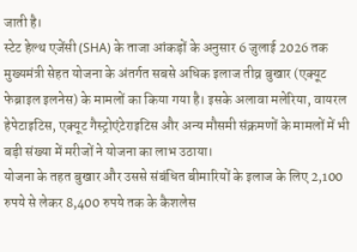जाती है।
स्टेट हेल्थ एजेंसी (SHA) के ताजा आंकड़ों के अनुसार 6 जुलाई 2026 तक मुख्यमंत्री सेहत योजना के अंतर्गत सबसे अधिक इलाज तीव्र बुखार (एक्यूट फेब्राइल इलनेस) के मामलों का किया गया है। इसके अलावा मलेरिया, वायरल हेपेटाइटिस, एक्यूट गैस्ट्रोएंटेराइटिस और अन्य मौसमी संक्रमणों के मामलों में भी बड़ी संख्या में मरीजों ने योजना का लाभ उठाया।
योजना के तहत बुखार और उससे संबंधित बीमारियों के इलाज के लिए 2,100 रुपये से लेकर 8,400 रुपये तक के कैशलेस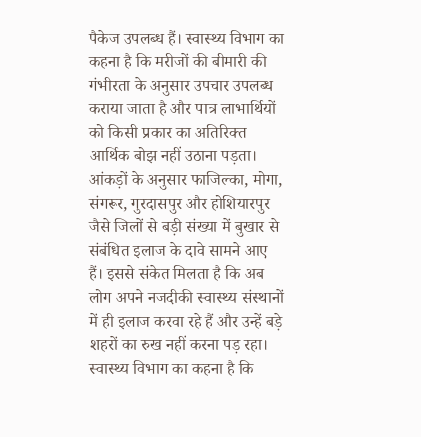पैकेज उपलब्ध हैं। स्वास्थ्य विभाग का कहना है कि मरीजों की बीमारी की गंभीरता के अनुसार उपचार उपलब्ध कराया जाता है और पात्र लाभार्थियों को किसी प्रकार का अतिरिक्त आर्थिक बोझ नहीं उठाना पड़ता।
आंकड़ों के अनुसार फाजिल्का, मोगा, संगरूर, गुरदासपुर और होशियारपुर जैसे जिलों से बड़ी संख्या में बुखार से संबंधित इलाज के दावे सामने आए हैं। इससे संकेत मिलता है कि अब लोग अपने नजदीकी स्वास्थ्य संस्थानों में ही इलाज करवा रहे हैं और उन्हें बड़े शहरों का रुख नहीं करना पड़ रहा।
स्वास्थ्य विभाग का कहना है कि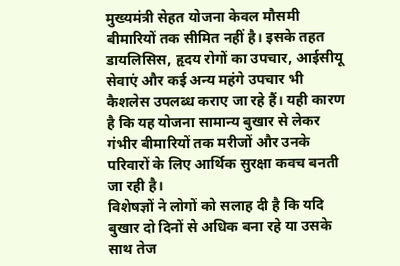मुख्यमंत्री सेहत योजना केवल मौसमी बीमारियों तक सीमित नहीं है। इसके तहत डायलिसिस, हृदय रोगों का उपचार, आईसीयू सेवाएं और कई अन्य महंगे उपचार भी कैशलेस उपलब्ध कराए जा रहे हैं। यही कारण है कि यह योजना सामान्य बुखार से लेकर गंभीर बीमारियों तक मरीजों और उनके परिवारों के लिए आर्थिक सुरक्षा कवच बनती जा रही है।
विशेषज्ञों ने लोगों को सलाह दी है कि यदि बुखार दो दिनों से अधिक बना रहे या उसके साथ तेज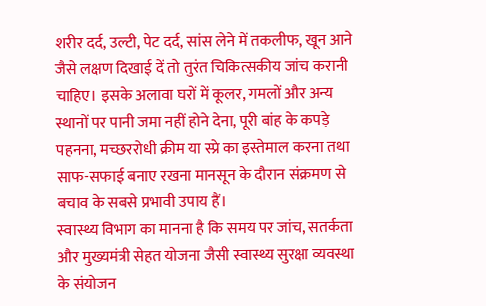शरीर दर्द, उल्टी, पेट दर्द, सांस लेने में तकलीफ, खून आने जैसे लक्षण दिखाई दें तो तुरंत चिकित्सकीय जांच करानी चाहिए। इसके अलावा घरों में कूलर, गमलों और अन्य स्थानों पर पानी जमा नहीं होने देना, पूरी बांह के कपड़े पहनना, मच्छररोधी क्रीम या स्प्रे का इस्तेमाल करना तथा साफ-सफाई बनाए रखना मानसून के दौरान संक्रमण से बचाव के सबसे प्रभावी उपाय हैं।
स्वास्थ्य विभाग का मानना है कि समय पर जांच, सतर्कता और मुख्यमंत्री सेहत योजना जैसी स्वास्थ्य सुरक्षा व्यवस्था के संयोजन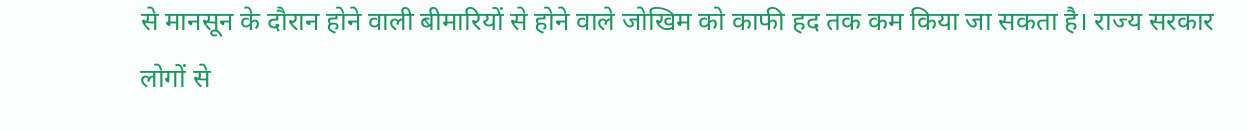से मानसून के दौरान होने वाली बीमारियों से होने वाले जोखिम को काफी हद तक कम किया जा सकता है। राज्य सरकार लोगों से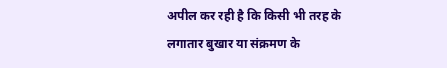अपील कर रही है कि किसी भी तरह के लगातार बुखार या संक्रमण के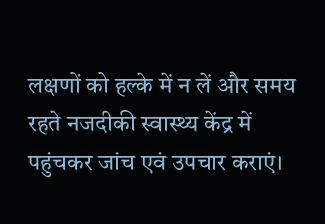लक्षणों को हल्के में न लें और समय रहते नजदीकी स्वास्थ्य केंद्र में पहुंचकर जांच एवं उपचार कराएं।